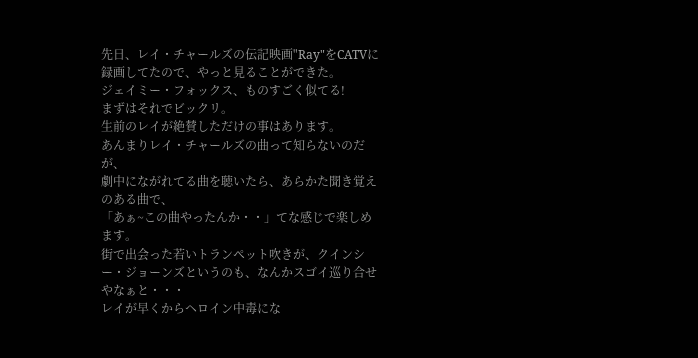先日、レイ・チャールズの伝記映画"Ray"をCATVに録画してたので、やっと見ることができた。
ジェイミー・フォックス、ものすごく似てる!
まずはそれでビックリ。
生前のレイが絶賛しただけの事はあります。
あんまりレイ・チャールズの曲って知らないのだが、
劇中にながれてる曲を聴いたら、あらかた聞き覚えのある曲で、
「あぁ~この曲やったんか・・」てな感じで楽しめます。
街で出会った若いトランペット吹きが、クインシー・ジョーンズというのも、なんかスゴイ巡り合せやなぁと・・・
レイが早くからヘロイン中毒にな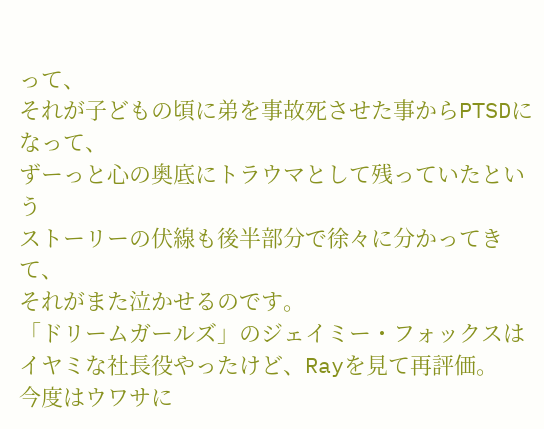って、
それが子どもの頃に弟を事故死させた事からPTSDになって、
ずーっと心の奥底にトラウマとして残っていたという
ストーリーの伏線も後半部分で徐々に分かってきて、
それがまた泣かせるのです。
「ドリームガールズ」のジェイミー・フォックスは
イヤミな社長役やったけど、Rayを見て再評価。
今度はウワサに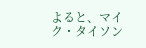よると、マイク・タイソン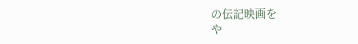の伝記映画を
や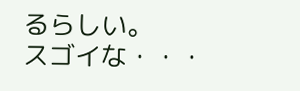るらしい。
スゴイな・・・